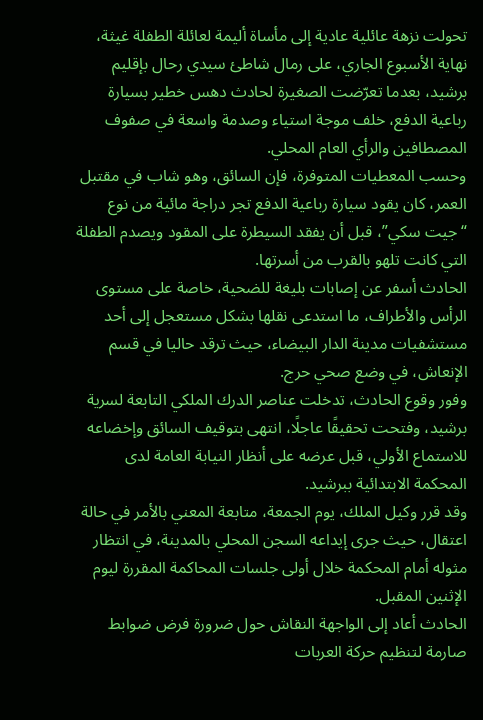تحولت نزهة عائلية عادية إلى مأساة أليمة لعائلة الطفلة غيثة، نهاية الأسبوع الجاري، على رمال شاطئ سيدي رحال بإقليم برشيد، بعدما تعرّضت الصغيرة لحادث دهس خطير بسيارة رباعية الدفع، خلف موجة استياء وصدمة واسعة في صفوف المصطافين والرأي العام المحلي.
وحسب المعطيات المتوفرة، فإن السائق، وهو شاب في مقتبل العمر، كان يقود سيارة رباعية الدفع تجر دراجة مائية من نوع “جيت سكي”، قبل أن يفقد السيطرة على المقود ويصدم الطفلة التي كانت تلهو بالقرب من أسرتها.
الحادث أسفر عن إصابات بليغة للضحية، خاصة على مستوى الرأس والأطراف، ما استدعى نقلها بشكل مستعجل إلى أحد مستشفيات مدينة الدار البيضاء، حيث ترقد حاليا في قسم الإنعاش، في وضع صحي حرج.
وفور وقوع الحادث، تدخلت عناصر الدرك الملكي التابعة لسرية برشيد، وفتحت تحقيقًا عاجلًا، انتهى بتوقيف السائق وإخضاعه للاستماع الأولي، قبل عرضه على أنظار النيابة العامة لدى المحكمة الابتدائية ببرشيد.
وقد قرر وكيل الملك، يوم الجمعة، متابعة المعني بالأمر في حالة اعتقال، حيث جرى إيداعه السجن المحلي بالمدينة، في انتظار مثوله أمام المحكمة خلال أولى جلسات المحاكمة المقررة ليوم الإثنين المقبل.
الحادث أعاد إلى الواجهة النقاش حول ضرورة فرض ضوابط صارمة لتنظيم حركة العربات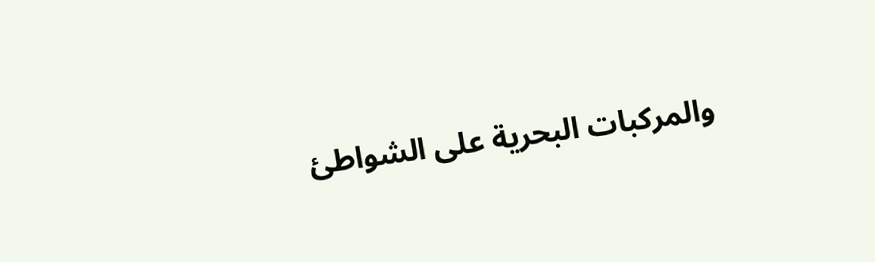والمركبات البحرية على الشواطئ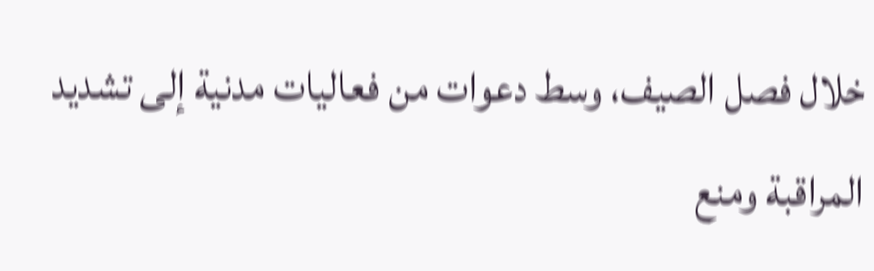خلال فصل الصيف، وسط دعوات من فعاليات مدنية إلى تشديد المراقبة ومنع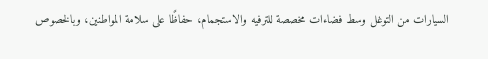السيارات من التوغل وسط فضاءات مخصصة للترفيه والاستجمام، حفاظًا على سلامة المواطنين، وبالخصوص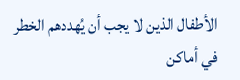الأطفال الذين لا يجب أن يُهددهم الخطر في أماكن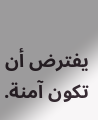يفترض أن تكون آمنة.